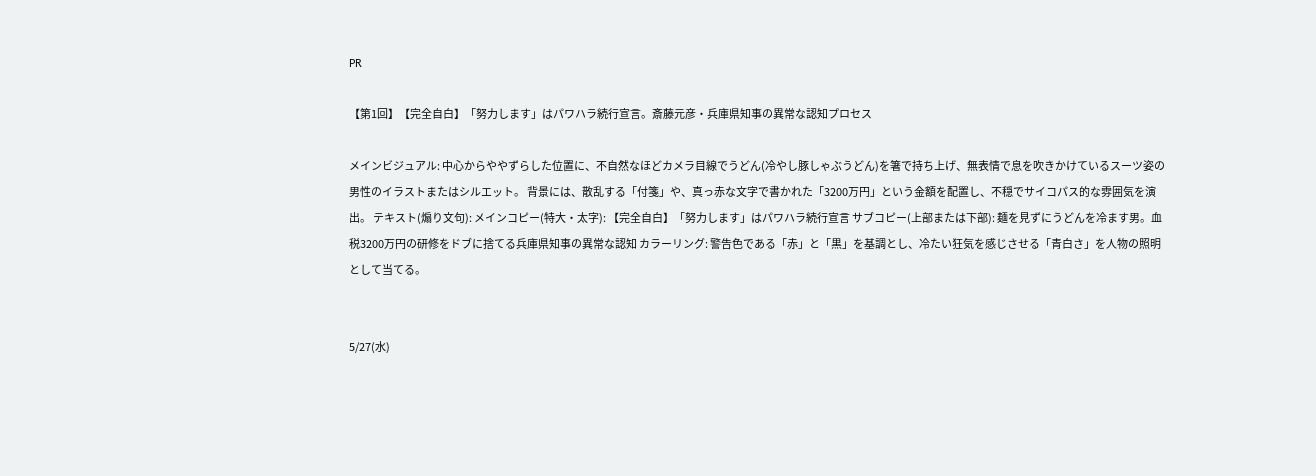PR

【第1回】【完全自白】「努力します」はパワハラ続行宣言。斎藤元彦・兵庫県知事の異常な認知プロセス

メインビジュアル: 中心からややずらした位置に、不自然なほどカメラ目線でうどん(冷やし豚しゃぶうどん)を箸で持ち上げ、無表情で息を吹きかけているスーツ姿の男性のイラストまたはシルエット。 背景には、散乱する「付箋」や、真っ赤な文字で書かれた「3200万円」という金額を配置し、不穏でサイコパス的な雰囲気を演出。 テキスト(煽り文句): メインコピー(特大・太字): 【完全自白】「努力します」はパワハラ続行宣言 サブコピー(上部または下部): 麺を見ずにうどんを冷ます男。血税3200万円の研修をドブに捨てる兵庫県知事の異常な認知 カラーリング: 警告色である「赤」と「黒」を基調とし、冷たい狂気を感じさせる「青白さ」を人物の照明として当てる。


5/27(水)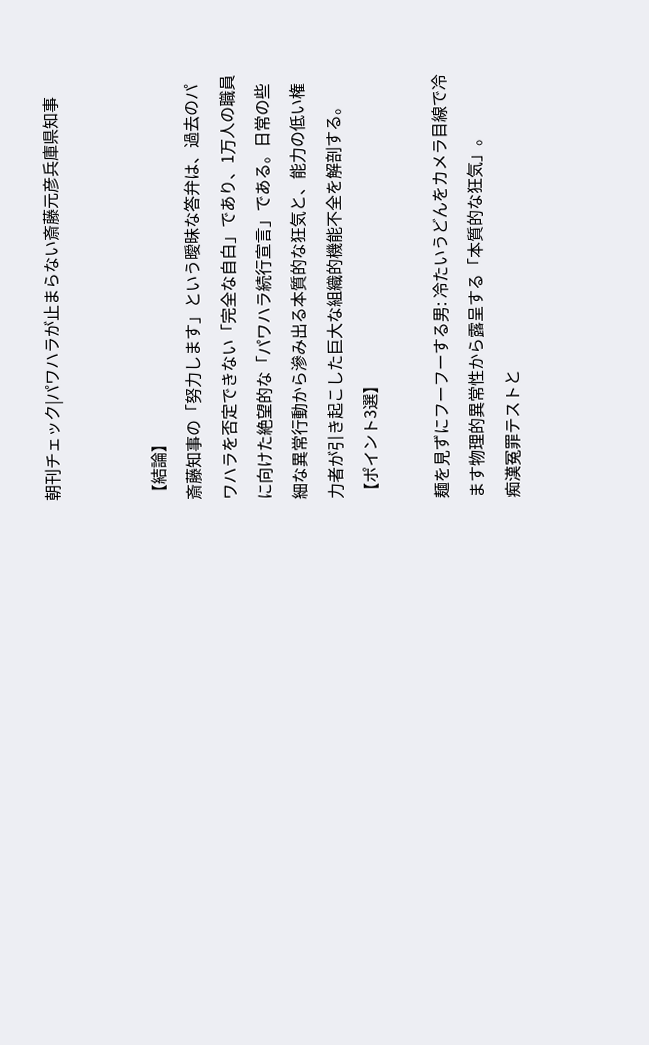朝刊チェック|パワハラが止まらない斎藤元彦兵庫県知事


【結論】
斎藤知事の「努力します」という曖昧な答弁は、過去のパワハラを否定できない「完全な自白」であり、1万人の職員に向けた絶望的な「パワハラ続行宣言」である。日常の些細な異常行動から滲み出る本質的な狂気と、能力の低い権力者が引き起こした巨大な組織的機能不全を解剖する。
【ポイント3選】

麺を見ずにフーフーする男: 冷たいうどんをカメラ目線で冷ます物理的異常性から露呈する「本質的な狂気」。
痴漢冤罪テストと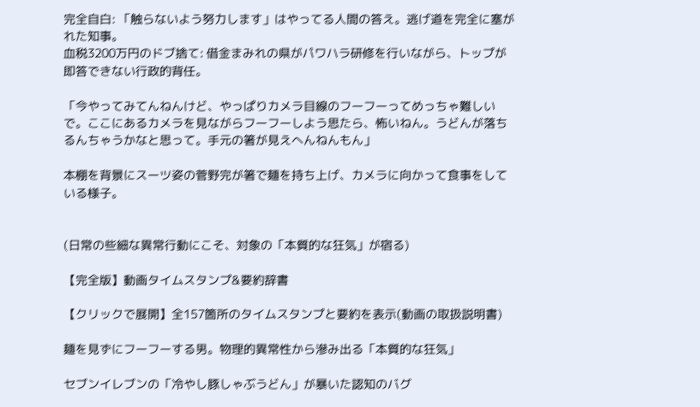完全自白: 「触らないよう努力します」はやってる人間の答え。逃げ道を完全に塞がれた知事。
血税3200万円のドブ捨て: 借金まみれの県がパワハラ研修を行いながら、トップが即答できない行政的背任。

「今やってみてんねんけど、やっぱりカメラ目線のフーフーってめっちゃ難しいで。ここにあるカメラを見ながらフーフーしよう思たら、怖いねん。うどんが落ちるんちゃうかなと思って。手元の箸が見えへんねんもん」

本棚を背景にスーツ姿の菅野完が箸で麺を持ち上げ、カメラに向かって食事をしている様子。


(日常の些細な異常行動にこそ、対象の「本質的な狂気」が宿る)

【完全版】動画タイムスタンプ&要約辞書

【クリックで展開】全157箇所のタイムスタンプと要約を表示(動画の取扱説明書)

麺を見ずにフーフーする男。物理的異常性から滲み出る「本質的な狂気」

セブンイレブンの「冷やし豚しゃぶうどん」が暴いた認知のバグ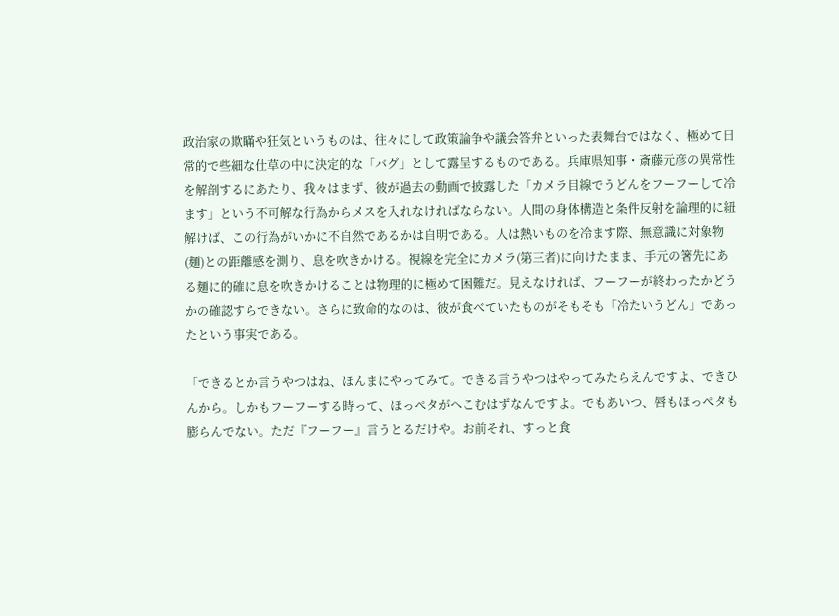政治家の欺瞞や狂気というものは、往々にして政策論争や議会答弁といった表舞台ではなく、極めて日常的で些細な仕草の中に決定的な「バグ」として露呈するものである。兵庫県知事・斎藤元彦の異常性を解剖するにあたり、我々はまず、彼が過去の動画で披露した「カメラ目線でうどんをフーフーして冷ます」という不可解な行為からメスを入れなければならない。人間の身体構造と条件反射を論理的に紐解けば、この行為がいかに不自然であるかは自明である。人は熱いものを冷ます際、無意識に対象物(麺)との距離感を測り、息を吹きかける。視線を完全にカメラ(第三者)に向けたまま、手元の箸先にある麺に的確に息を吹きかけることは物理的に極めて困難だ。見えなければ、フーフーが終わったかどうかの確認すらできない。さらに致命的なのは、彼が食べていたものがそもそも「冷たいうどん」であったという事実である。

「できるとか言うやつはね、ほんまにやってみて。できる言うやつはやってみたらえんですよ、できひんから。しかもフーフーする時って、ほっぺタがへこむはずなんですよ。でもあいつ、唇もほっぺタも膨らんでない。ただ『フーフー』言うとるだけや。お前それ、すっと食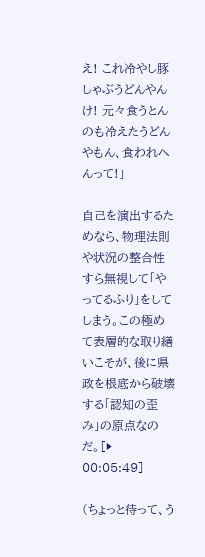え! これ冷やし豚しゃぶうどんやんけ! 元々食うとんのも冷えたうどんやもん、食われへんって!」

自己を演出するためなら、物理法則や状況の整合性すら無視して「やってるふり」をしてしまう。この極めて表層的な取り繕いこそが、後に県政を根底から破壊する「認知の歪み」の原点なのだ。[▶ 00:05:49]

(ちょっと待って、う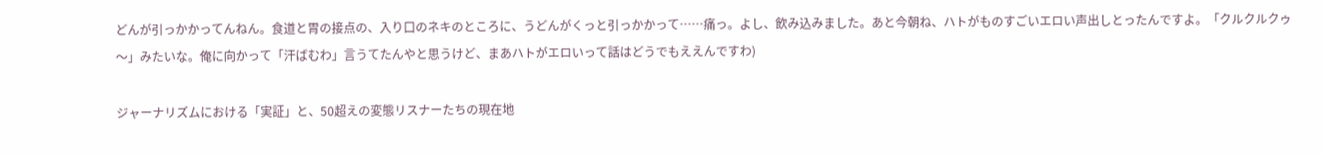どんが引っかかってんねん。食道と胃の接点の、入り口のネキのところに、うどんがくっと引っかかって……痛っ。よし、飲み込みました。あと今朝ね、ハトがものすごいエロい声出しとったんですよ。「クルクルクゥ〜」みたいな。俺に向かって「汗ばむわ」言うてたんやと思うけど、まあハトがエロいって話はどうでもええんですわ)

ジャーナリズムにおける「実証」と、50超えの変態リスナーたちの現在地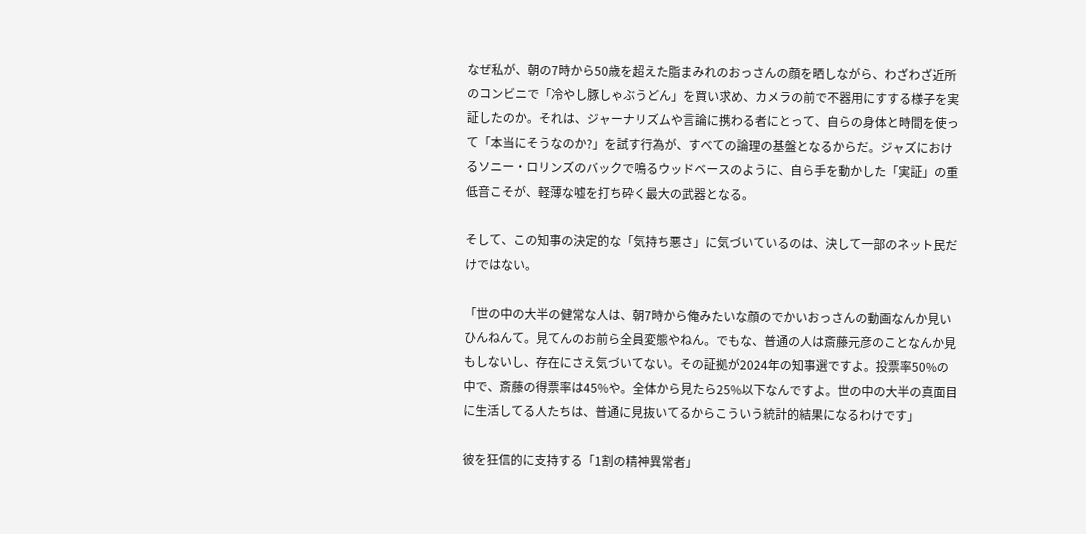なぜ私が、朝の7時から50歳を超えた脂まみれのおっさんの顔を晒しながら、わざわざ近所のコンビニで「冷やし豚しゃぶうどん」を買い求め、カメラの前で不器用にすする様子を実証したのか。それは、ジャーナリズムや言論に携わる者にとって、自らの身体と時間を使って「本当にそうなのか?」を試す行為が、すべての論理の基盤となるからだ。ジャズにおけるソニー・ロリンズのバックで鳴るウッドベースのように、自ら手を動かした「実証」の重低音こそが、軽薄な嘘を打ち砕く最大の武器となる。

そして、この知事の決定的な「気持ち悪さ」に気づいているのは、決して一部のネット民だけではない。

「世の中の大半の健常な人は、朝7時から俺みたいな顔のでかいおっさんの動画なんか見いひんねんて。見てんのお前ら全員変態やねん。でもな、普通の人は斎藤元彦のことなんか見もしないし、存在にさえ気づいてない。その証拠が2024年の知事選ですよ。投票率50%の中で、斎藤の得票率は45%や。全体から見たら25%以下なんですよ。世の中の大半の真面目に生活してる人たちは、普通に見抜いてるからこういう統計的結果になるわけです」

彼を狂信的に支持する「1割の精神異常者」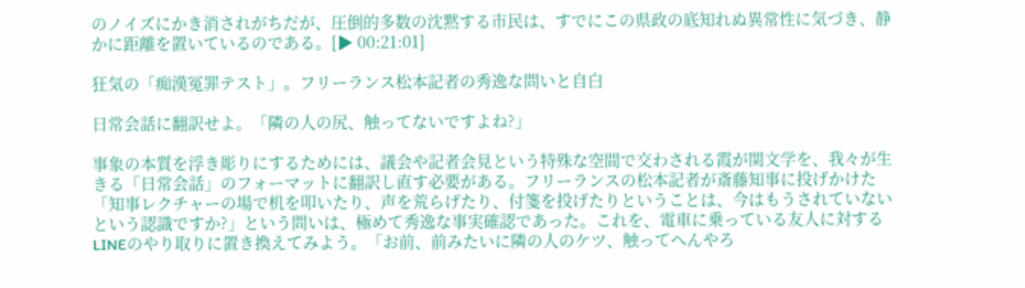のノイズにかき消されがちだが、圧倒的多数の沈黙する市民は、すでにこの県政の底知れぬ異常性に気づき、静かに距離を置いているのである。[▶ 00:21:01]

狂気の「痴漢冤罪テスト」。フリーランス松本記者の秀逸な問いと自白

日常会話に翻訳せよ。「隣の人の尻、触ってないですよね?」

事象の本質を浮き彫りにするためには、議会や記者会見という特殊な空間で交わされる霞が関文学を、我々が生きる「日常会話」のフォーマットに翻訳し直す必要がある。フリーランスの松本記者が斎藤知事に投げかけた「知事レクチャーの場で机を叩いたり、声を荒らげたり、付箋を投げたりということは、今はもうされていないという認識ですか?」という問いは、極めて秀逸な事実確認であった。これを、電車に乗っている友人に対するLINEのやり取りに置き換えてみよう。「お前、前みたいに隣の人のケツ、触ってへんやろ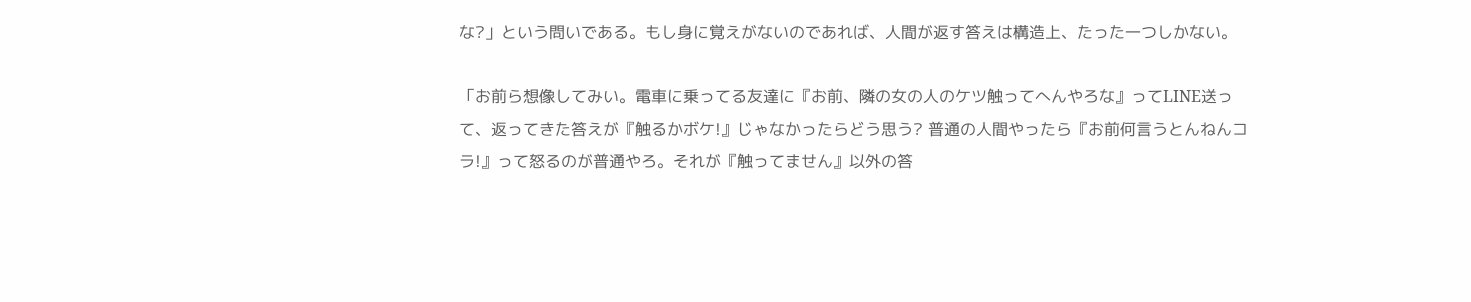な?」という問いである。もし身に覚えがないのであれば、人間が返す答えは構造上、たった一つしかない。

「お前ら想像してみい。電車に乗ってる友達に『お前、隣の女の人のケツ触ってへんやろな』ってLINE送って、返ってきた答えが『触るかボケ!』じゃなかったらどう思う? 普通の人間やったら『お前何言うとんねんコラ!』って怒るのが普通やろ。それが『触ってません』以外の答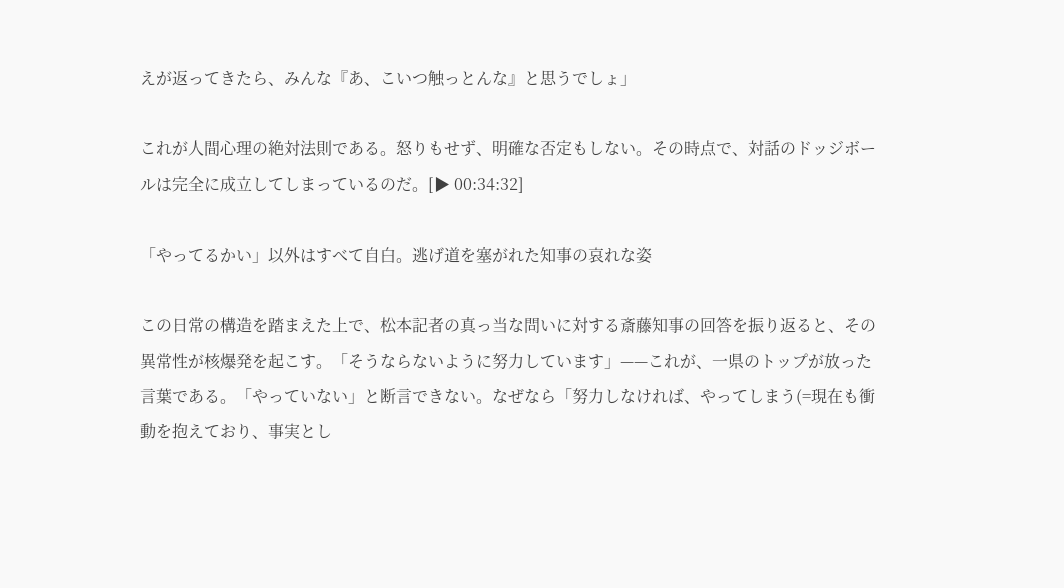えが返ってきたら、みんな『あ、こいつ触っとんな』と思うでしょ」

これが人間心理の絶対法則である。怒りもせず、明確な否定もしない。その時点で、対話のドッジボールは完全に成立してしまっているのだ。[▶ 00:34:32]

「やってるかい」以外はすべて自白。逃げ道を塞がれた知事の哀れな姿

この日常の構造を踏まえた上で、松本記者の真っ当な問いに対する斎藤知事の回答を振り返ると、その異常性が核爆発を起こす。「そうならないように努力しています」——これが、一県のトップが放った言葉である。「やっていない」と断言できない。なぜなら「努力しなければ、やってしまう(=現在も衝動を抱えており、事実とし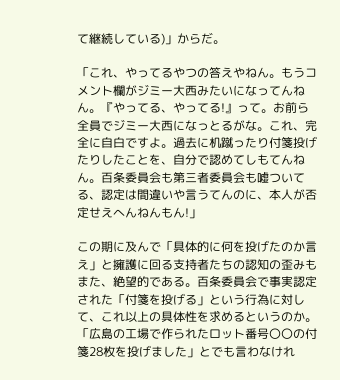て継続している)」からだ。

「これ、やってるやつの答えやねん。もうコメント欄がジミー大西みたいになってんねん。『やってる、やってる!』って。お前ら全員でジミー大西になっとるがな。これ、完全に自白ですよ。過去に机蹴ったり付箋投げたりしたことを、自分で認めてしもてんねん。百条委員会も第三者委員会も嘘ついてる、認定は間違いや言うてんのに、本人が否定せえへんねんもん!」

この期に及んで「具体的に何を投げたのか言え」と擁護に回る支持者たちの認知の歪みもまた、絶望的である。百条委員会で事実認定された「付箋を投げる」という行為に対して、これ以上の具体性を求めるというのか。「広島の工場で作られたロット番号〇〇の付箋28枚を投げました」とでも言わなけれ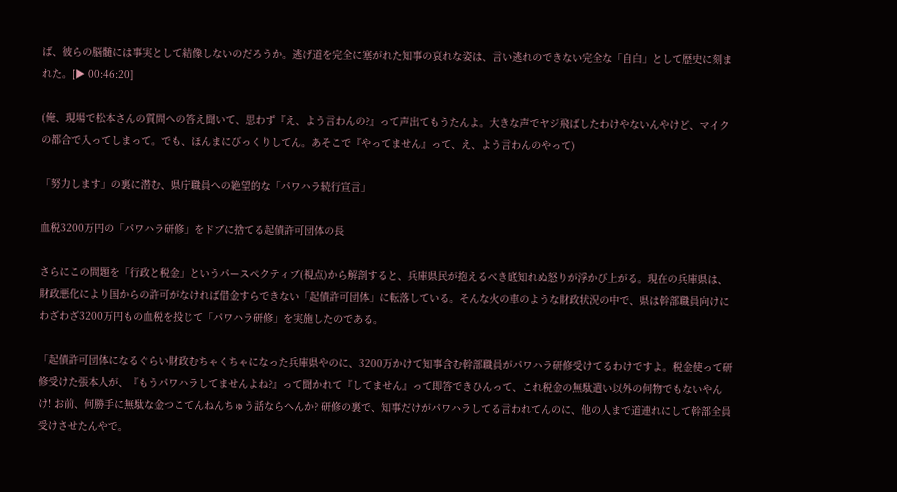ば、彼らの脳髄には事実として結像しないのだろうか。逃げ道を完全に塞がれた知事の哀れな姿は、言い逃れのできない完全な「自白」として歴史に刻まれた。[▶ 00:46:20]

(俺、現場で松本さんの質問への答え聞いて、思わず『え、よう言わんの?』って声出てもうたんよ。大きな声でヤジ飛ばしたわけやないんやけど、マイクの都合で入ってしまって。でも、ほんまにびっくりしてん。あそこで『やってません』って、え、よう言わんのやって)

「努力します」の裏に潜む、県庁職員への絶望的な「パワハラ続行宣言」

血税3200万円の「パワハラ研修」をドブに捨てる起債許可団体の長

さらにこの問題を「行政と税金」というパースペクティブ(視点)から解剖すると、兵庫県民が抱えるべき底知れぬ怒りが浮かび上がる。現在の兵庫県は、財政悪化により国からの許可がなければ借金すらできない「起債許可団体」に転落している。そんな火の車のような財政状況の中で、県は幹部職員向けにわざわざ3200万円もの血税を投じて「パワハラ研修」を実施したのである。

「起債許可団体になるぐらい財政むちゃくちゃになった兵庫県やのに、3200万かけて知事含む幹部職員がパワハラ研修受けてるわけですよ。税金使って研修受けた張本人が、『もうパワハラしてませんよね?』って聞かれて『してません』って即答できひんって、これ税金の無駄遣い以外の何物でもないやんけ! お前、何勝手に無駄な金つこてんねんちゅう話ならへんか? 研修の裏で、知事だけがパワハラしてる言われてんのに、他の人まで道連れにして幹部全員受けさせたんやで。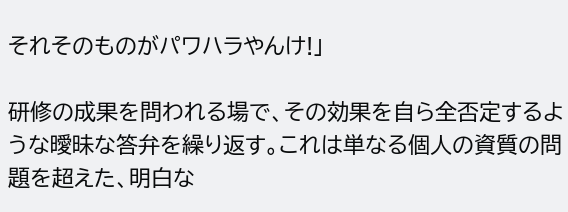それそのものがパワハラやんけ!」

研修の成果を問われる場で、その効果を自ら全否定するような曖昧な答弁を繰り返す。これは単なる個人の資質の問題を超えた、明白な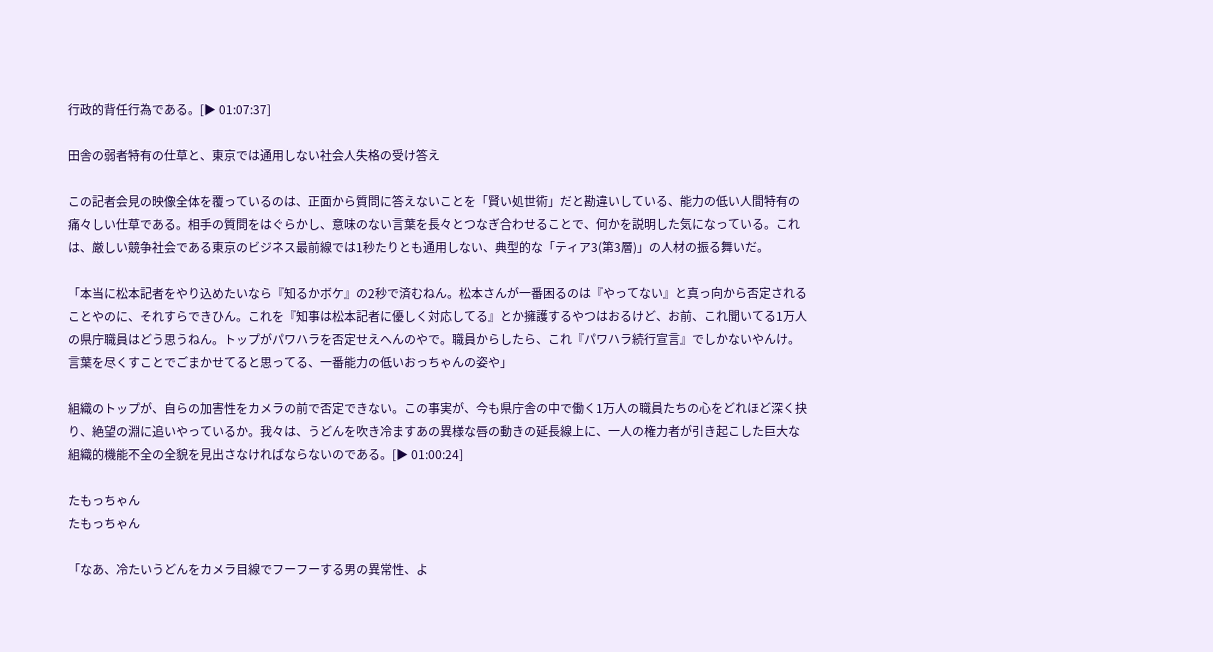行政的背任行為である。[▶ 01:07:37]

田舎の弱者特有の仕草と、東京では通用しない社会人失格の受け答え

この記者会見の映像全体を覆っているのは、正面から質問に答えないことを「賢い処世術」だと勘違いしている、能力の低い人間特有の痛々しい仕草である。相手の質問をはぐらかし、意味のない言葉を長々とつなぎ合わせることで、何かを説明した気になっている。これは、厳しい競争社会である東京のビジネス最前線では1秒たりとも通用しない、典型的な「ティア3(第3層)」の人材の振る舞いだ。

「本当に松本記者をやり込めたいなら『知るかボケ』の2秒で済むねん。松本さんが一番困るのは『やってない』と真っ向から否定されることやのに、それすらできひん。これを『知事は松本記者に優しく対応してる』とか擁護するやつはおるけど、お前、これ聞いてる1万人の県庁職員はどう思うねん。トップがパワハラを否定せえへんのやで。職員からしたら、これ『パワハラ続行宣言』でしかないやんけ。言葉を尽くすことでごまかせてると思ってる、一番能力の低いおっちゃんの姿や」

組織のトップが、自らの加害性をカメラの前で否定できない。この事実が、今も県庁舎の中で働く1万人の職員たちの心をどれほど深く抉り、絶望の淵に追いやっているか。我々は、うどんを吹き冷ますあの異様な唇の動きの延長線上に、一人の権力者が引き起こした巨大な組織的機能不全の全貌を見出さなければならないのである。[▶ 01:00:24]

たもっちゃん
たもっちゃん

「なあ、冷たいうどんをカメラ目線でフーフーする男の異常性、よ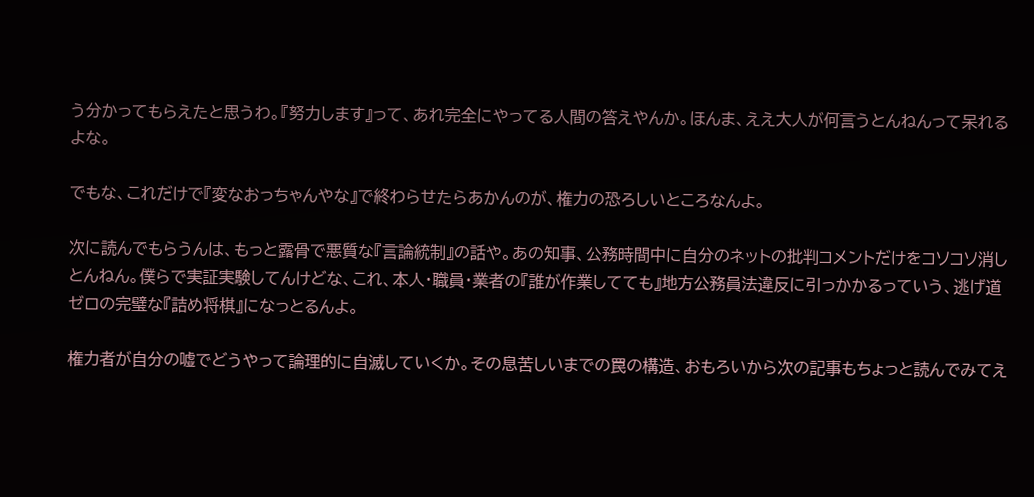う分かってもらえたと思うわ。『努力します』って、あれ完全にやってる人間の答えやんか。ほんま、ええ大人が何言うとんねんって呆れるよな。

でもな、これだけで『変なおっちゃんやな』で終わらせたらあかんのが、権力の恐ろしいところなんよ。

次に読んでもらうんは、もっと露骨で悪質な『言論統制』の話や。あの知事、公務時間中に自分のネットの批判コメントだけをコソコソ消しとんねん。僕らで実証実験してんけどな、これ、本人・職員・業者の『誰が作業してても』地方公務員法違反に引っかかるっていう、逃げ道ゼロの完璧な『詰め将棋』になっとるんよ。

権力者が自分の嘘でどうやって論理的に自滅していくか。その息苦しいまでの罠の構造、おもろいから次の記事もちょっと読んでみてえ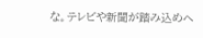な。テレビや新聞が踏み込めへ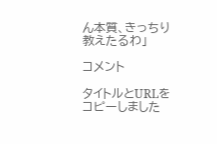ん本質、きっちり教えたるわ」

コメント

タイトルとURLをコピーしました